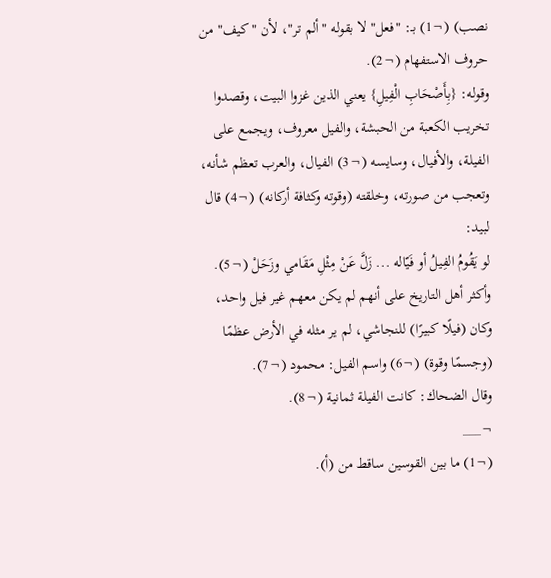نصب) (¬1) بـ: "فعل" لا بقوله "ألم تر"، لأن "كيف" من حروف الاستفهام (¬2).
وقوله: {بِأَصْحَابِ الْفِيلِ} يعني الذين غزوا البيت، وقصدوا تخريب الكعبة من الحبشة، والفيل معروف، ويجمع على الفيلة، والأفيال، وسايسه (¬3) الفيال، والعرب تعظم شأنه، وتعجب من صورته، وخلقته (وقوته وكثافة أركانه) (¬4) قال لبيد:
لو يَقُومُ الفِيلُ أو فَيّاله ... زَلَّ عَنْ مِثْلِ مَقَامي وزَحَلْ (¬5).
وأكثر أهل التاريخ على أنهم لم يكن معهم غير فيل واحد، وكان (فيلًا كبيرًا) للنجاشي، لم ير مثله في الأرض عظمًا (وجسمًا وقوة) (¬6) واسم الفيل: محمود (¬7).
وقال الضحاك: كانت الفيلة ثمانية (¬8).
¬___
(¬1) ما بين القوسين ساقط من (أ).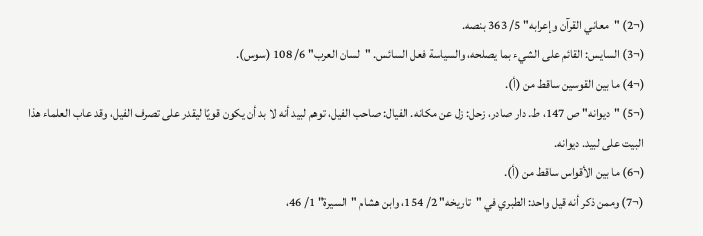(¬2) "معاني القرآن وإعرابه" 5/ 363 بنصه.
(¬3) السايس: القائم على الشيء بما يصلحه، والسياسة فعل السائس. "لسان العرب" 6/ 108 (سوس).
(¬4) ما بين القوسين ساقط من (أ).
(¬5) "ديوانه" ص 147، ط. دار صادر، زحل: زل عن مكانه. الفيال: صاحب الفيل، توهم لبيد أنه لا بد أن يكون قويًا ليقدر على تصرف الفيل، وقد عاب العلماء هذا البيت على لبيد. ديوانه.
(¬6) ما بين الأقواس ساقط من (أ).
(¬7) وممن ذكر أنه قيل واحد: الطبري في "تاريخه" 2/ 154، وابن هشام "السيرة" 1/ 46،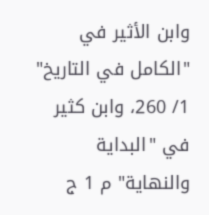وابن الأثير في "الكامل في التاريخ" 1/ 260، وابن كثير في "البداية والنهاية" م 1 ج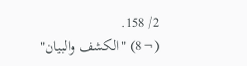2/ 158.
(¬8) "الكشف والبيان"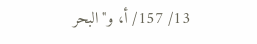13/ 157/ أ، و"البحر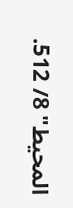المحيط" 8/ 512.